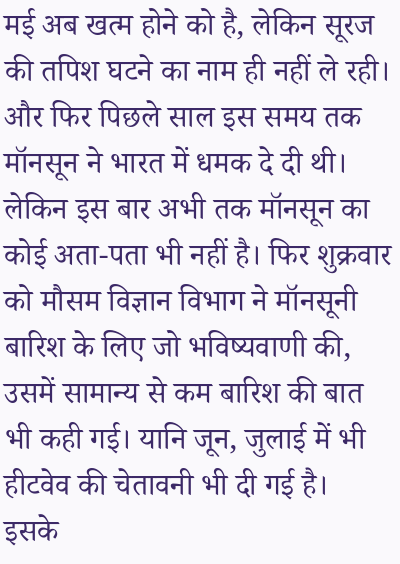मई अब खत्म होने को है, लेकिन सूरज की तपिश घटने का नाम ही नहीं ले रही। और फिर पिछले साल इस समय तक मॉनसून ने भारत में धमक दे दी थी।
लेकिन इस बार अभी तक मॉनसून का कोई अता-पता भी नहीं है। फिर शुक्रवार को मौसम विज्ञान विभाग ने मॉनसूनी बारिश के लिए जो भविष्यवाणी की, उसमें सामान्य से कम बारिश की बात भी कही गई। यानि जून, जुलाई में भी हीटवेव की चेतावनी भी दी गई है।
इसके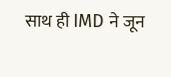साथ ही IMD ने जून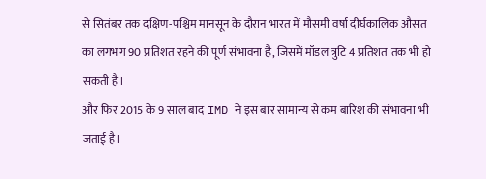से सितंबर तक दक्षिण-पश्चिम मानसून के दौरान भारत में मौसमी वर्षा दीर्घकालिक औसत का लगभग 90 प्रतिशत रहने की पूर्ण संभावना है, जिसमें मॉडल त्रुटि 4 प्रतिशत तक भी हो सकती है।
और फिर 2015 के 9 साल बाद IMD ने इस बार सामान्य से कम बारिश की संभावना भी जताई है।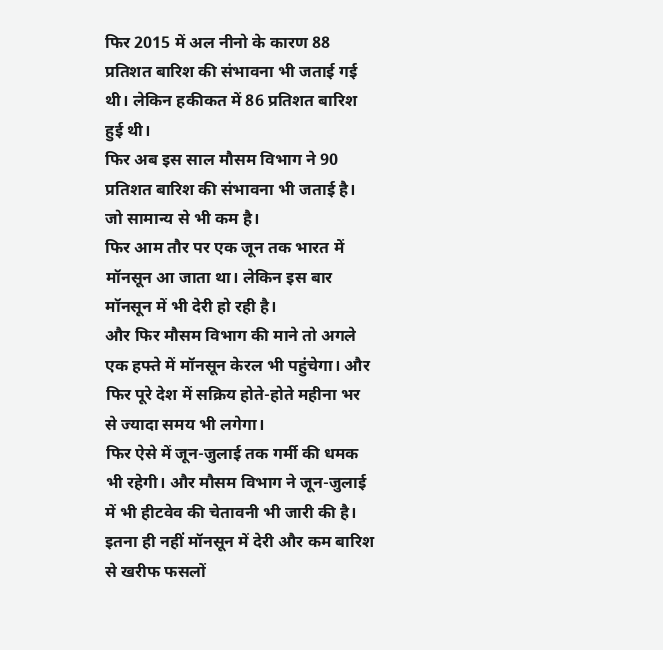फिर 2015 में अल नीनो के कारण 88 प्रतिशत बारिश की संभावना भी जताई गई थी। लेकिन हकीकत में 86 प्रतिशत बारिश हुई थी।
फिर अब इस साल मौसम विभाग ने 90 प्रतिशत बारिश की संभावना भी जताई है। जो सामान्य से भी कम है।
फिर आम तौर पर एक जून तक भारत में मॉनसून आ जाता था। लेकिन इस बार मॉनसून में भी देरी हो रही है।
और फिर मौसम विभाग की माने तो अगले एक हफ्ते में मॉनसून केरल भी पहुंचेगा। और फिर पूरे देश में सक्रिय होते-होते महीना भर से ज्यादा समय भी लगेगा।
फिर ऐसे में जून-जुलाई तक गर्मी की धमक भी रहेगी। और मौसम विभाग ने जून-जुलाई में भी हीटवेव की चेतावनी भी जारी की है।
इतना ही नहीं मॉनसून में देरी और कम बारिश से खरीफ फसलों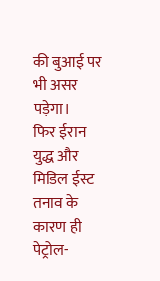की बुआई पर भी असर पड़ेगा।
फिर ईरान युद्ध और मिडिल ईस्ट तनाव के कारण ही पेट्रोल-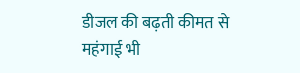डीजल की बढ़ती कीमत से महंगाई भी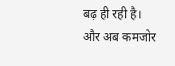बढ़ ही रही है।
और अब कमजोर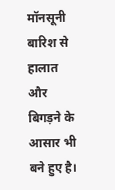मॉनसूनी बारिश से हालात और बिगड़ने के आसार भी बने हुए है।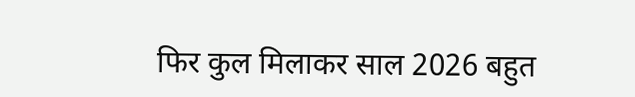फिर कुल मिलाकर साल 2026 बहुत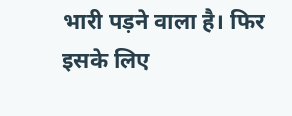भारी पड़ने वाला है। फिर इसके लिए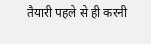तैयारी पहले से ही करनी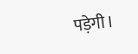पड़ेगी।